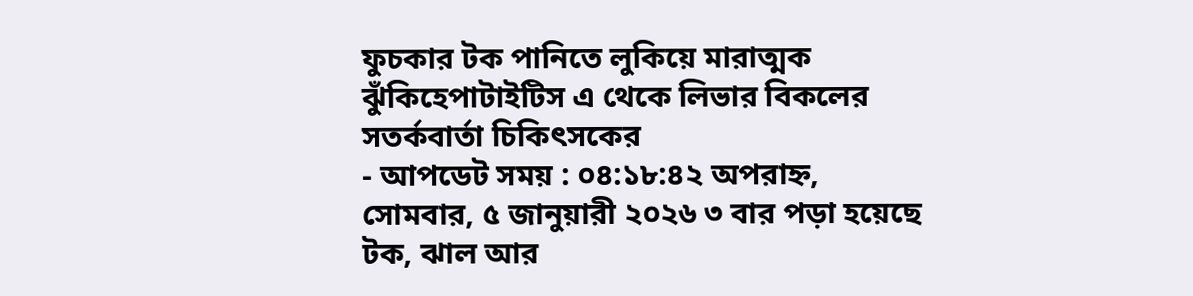ফুচকার টক পানিতে লুকিয়ে মারাত্মক ঝুঁকিহেপাটাইটিস এ থেকে লিভার বিকলের সতর্কবার্তা চিকিৎসকের
- আপডেট সময় : ০৪:১৮:৪২ অপরাহ্ন, সোমবার, ৫ জানুয়ারী ২০২৬ ৩ বার পড়া হয়েছে
টক, ঝাল আর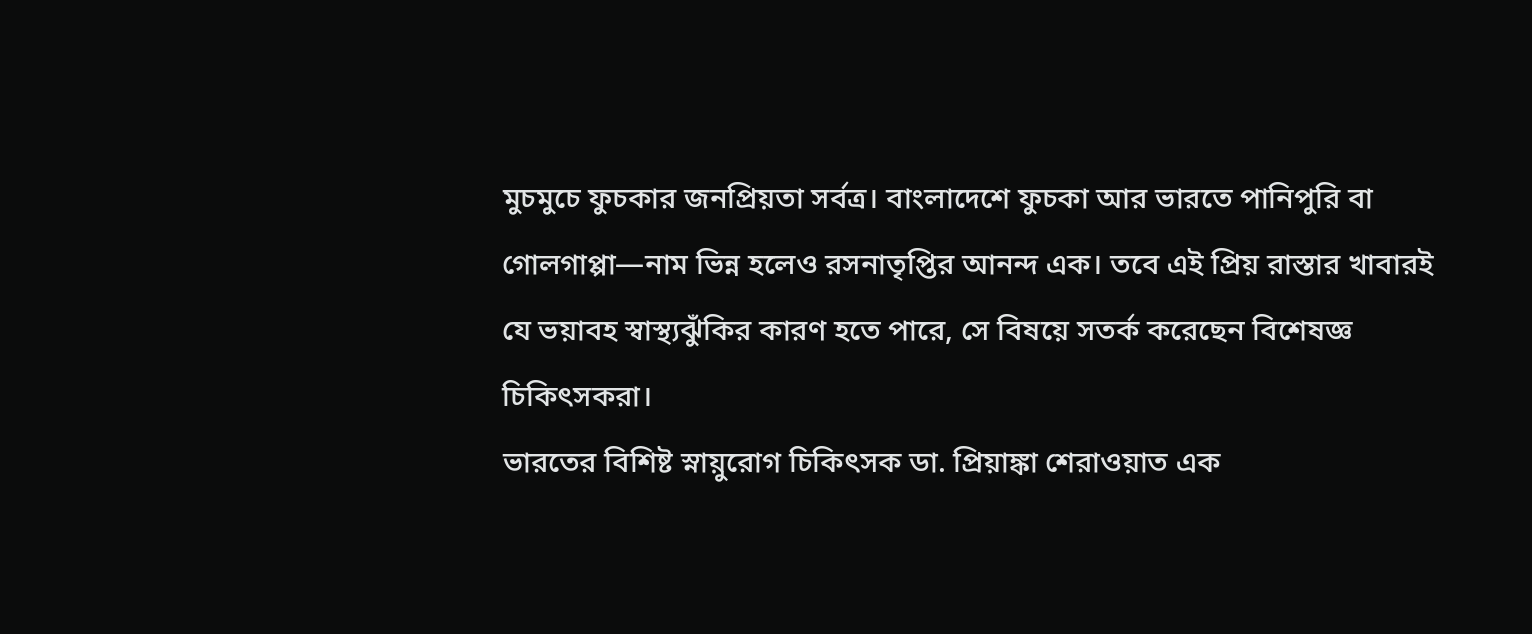মুচমুচে ফুচকার জনপ্রিয়তা সর্বত্র। বাংলাদেশে ফুচকা আর ভারতে পানিপুরি বা গোলগাপ্পা—নাম ভিন্ন হলেও রসনাতৃপ্তির আনন্দ এক। তবে এই প্রিয় রাস্তার খাবারই যে ভয়াবহ স্বাস্থ্যঝুঁকির কারণ হতে পারে, সে বিষয়ে সতর্ক করেছেন বিশেষজ্ঞ চিকিৎসকরা।
ভারতের বিশিষ্ট স্নায়ুরোগ চিকিৎসক ডা. প্রিয়াঙ্কা শেরাওয়াত এক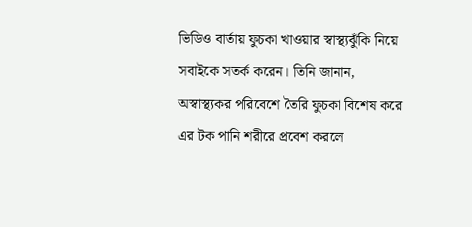ভিডিও বার্তায় ফুচকা খাওয়ার স্বাস্থ্যঝুঁকি নিয়ে সবাইকে সতর্ক করেন। তিনি জানান, অস্বাস্থ্যকর পরিবেশে তৈরি ফুচকা বিশেষ করে এর টক পানি শরীরে প্রবেশ করলে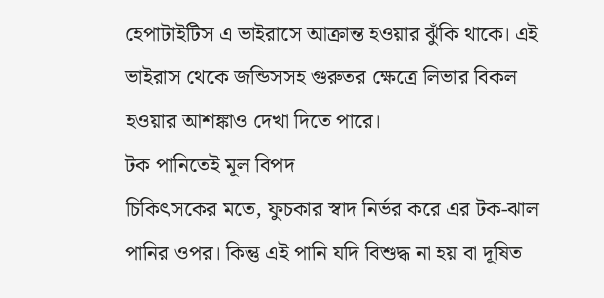হেপাটাইটিস এ ভাইরাসে আক্রান্ত হওয়ার ঝুঁকি থাকে। এই ভাইরাস থেকে জন্ডিসসহ গুরুতর ক্ষেত্রে লিভার বিকল হওয়ার আশঙ্কাও দেখা দিতে পারে।
টক পানিতেই মূল বিপদ
চিকিৎসকের মতে, ফুচকার স্বাদ নির্ভর করে এর টক-ঝাল পানির ওপর। কিন্তু এই পানি যদি বিশুদ্ধ না হয় বা দূষিত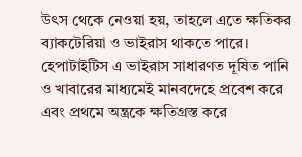উৎস থেকে নেওয়া হয়, তাহলে এতে ক্ষতিকর ব্যাকটেরিয়া ও ভাইরাস থাকতে পারে। হেপাটাইটিস এ ভাইরাস সাধারণত দূষিত পানি ও খাবারের মাধ্যমেই মানবদেহে প্রবেশ করে এবং প্রথমে অন্ত্রকে ক্ষতিগ্রস্ত করে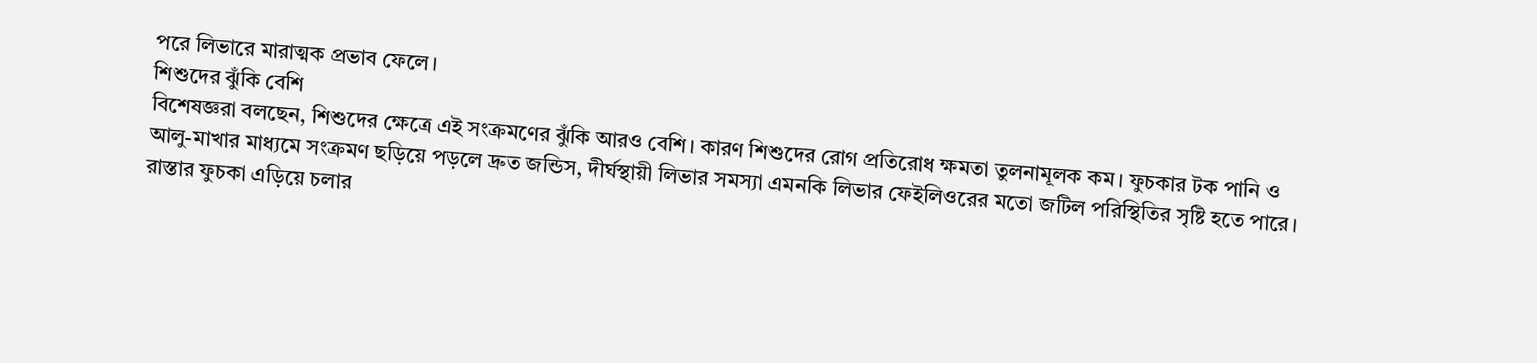পরে লিভারে মারাত্মক প্রভাব ফেলে।
শিশুদের ঝুঁকি বেশি
বিশেষজ্ঞরা বলছেন, শিশুদের ক্ষেত্রে এই সংক্রমণের ঝুঁকি আরও বেশি। কারণ শিশুদের রোগ প্রতিরোধ ক্ষমতা তুলনামূলক কম। ফুচকার টক পানি ও আলু-মাখার মাধ্যমে সংক্রমণ ছড়িয়ে পড়লে দ্রুত জন্ডিস, দীর্ঘস্থায়ী লিভার সমস্যা এমনকি লিভার ফেইলিওরের মতো জটিল পরিস্থিতির সৃষ্টি হতে পারে।
রাস্তার ফুচকা এড়িয়ে চলার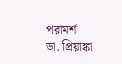পরামর্শ
ডা. প্রিয়াঙ্কা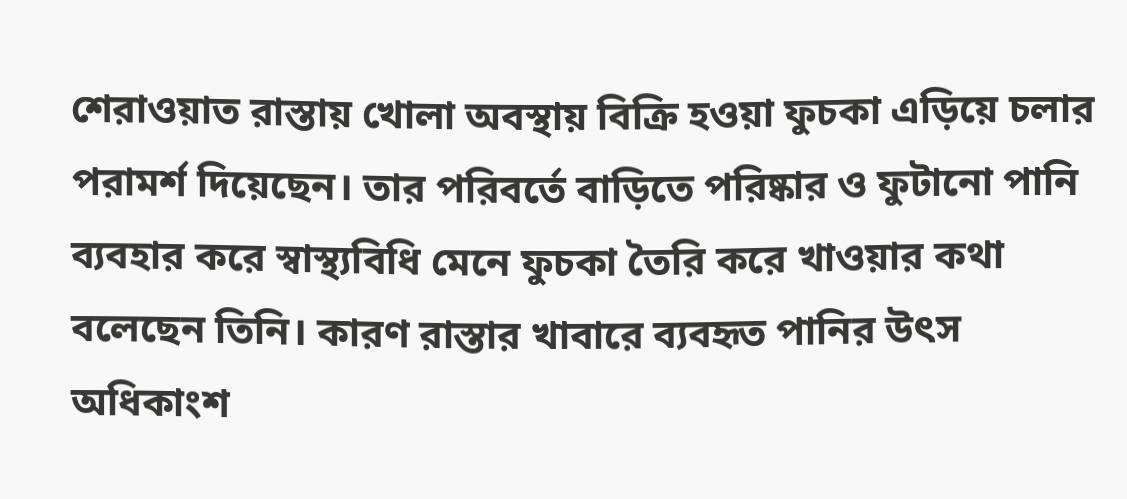শেরাওয়াত রাস্তায় খোলা অবস্থায় বিক্রি হওয়া ফুচকা এড়িয়ে চলার পরামর্শ দিয়েছেন। তার পরিবর্তে বাড়িতে পরিষ্কার ও ফুটানো পানি ব্যবহার করে স্বাস্থ্যবিধি মেনে ফুচকা তৈরি করে খাওয়ার কথা বলেছেন তিনি। কারণ রাস্তার খাবারে ব্যবহৃত পানির উৎস অধিকাংশ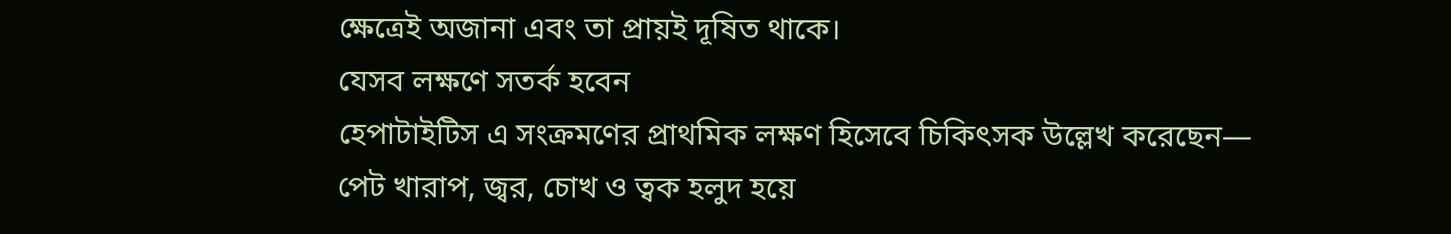ক্ষেত্রেই অজানা এবং তা প্রায়ই দূষিত থাকে।
যেসব লক্ষণে সতর্ক হবেন
হেপাটাইটিস এ সংক্রমণের প্রাথমিক লক্ষণ হিসেবে চিকিৎসক উল্লেখ করেছেন—
পেট খারাপ, জ্বর, চোখ ও ত্বক হলুদ হয়ে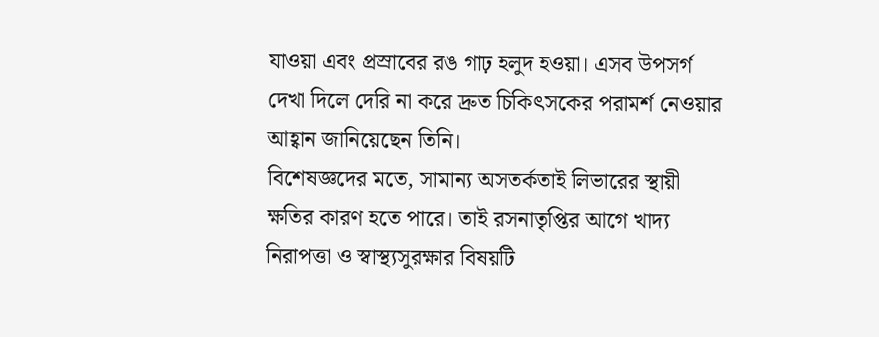যাওয়া এবং প্রস্রাবের রঙ গাঢ় হলুদ হওয়া। এসব উপসর্গ দেখা দিলে দেরি না করে দ্রুত চিকিৎসকের পরামর্শ নেওয়ার আহ্বান জানিয়েছেন তিনি।
বিশেষজ্ঞদের মতে, সামান্য অসতর্কতাই লিভারের স্থায়ী ক্ষতির কারণ হতে পারে। তাই রসনাতৃপ্তির আগে খাদ্য নিরাপত্তা ও স্বাস্থ্যসুরক্ষার বিষয়টি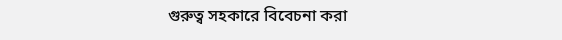গুরুত্ব সহকারে বিবেচনা করা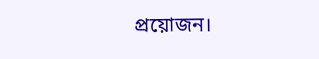প্রয়োজন।